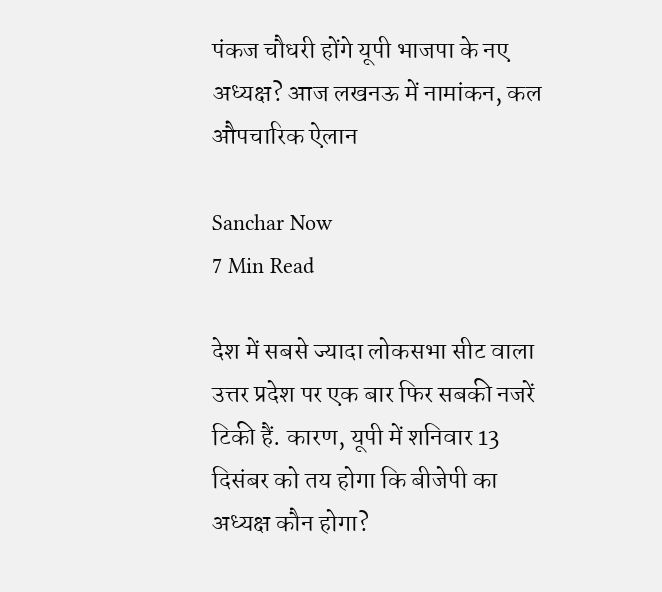पंकज चौधरी होंगे यूपी भाजपा के नए अध्यक्ष? आज लखनऊ में नामांकन, कल औपचारिक ऐलान

Sanchar Now
7 Min Read

देश में सबसे ज्यादा लोकसभा सीट वाला उत्तर प्रदेश पर एक बार फिर सबकी नजरें टिकी हैं. कारण, यूपी में शनिवार 13 दिसंबर को तय होगा कि बीजेपी का अध्यक्ष कौन होगा?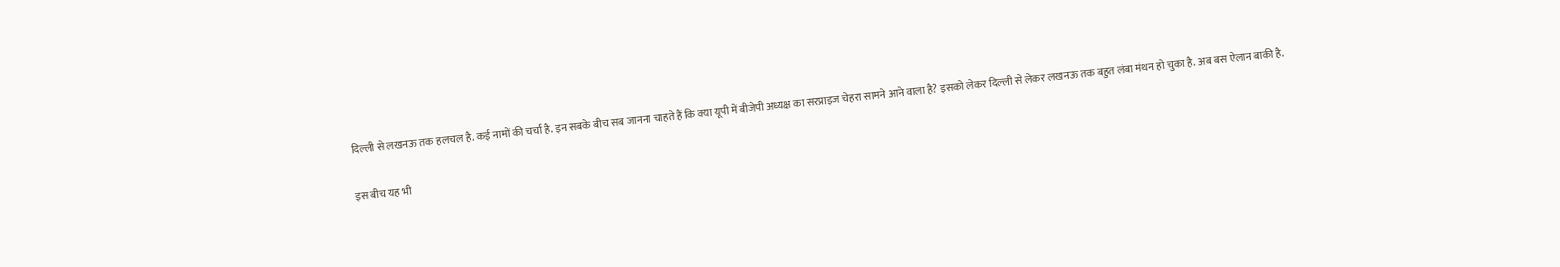दिल्ली से लखनऊ तक हलचल है. कई नामों की चर्चा है. इन सबके बीच सब जानना चाहते हैं कि क्या यूपी में बीजेपी अध्यक्ष का सरप्राइज चेहरा सामने आने वाला है? इसको लेकर दिल्ली से लेकर लखनऊ तक बहुत लंबा मंथन हो चुका है. अब बस ऐलान बाकी है.

इस बीच यह भी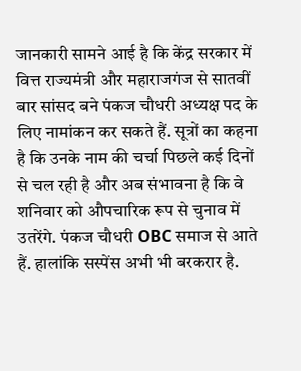जानकारी सामने आई है कि केंद्र सरकार में वित्त राज्यमंत्री और महाराजगंज से सातवीं बार सांसद बने पंकज चौधरी अध्यक्ष पद के लिए नामांकन कर सकते हैं. सूत्रों का कहना है कि उनके नाम की चर्चा पिछले कई दिनों से चल रही है और अब संभावना है कि वे शनिवार को औपचारिक रूप से चुनाव में उतरेंगे. पंकज चौधरी OBC समाज से आते हैं. हालांकि सस्पेंस अभी भी बरकरार है.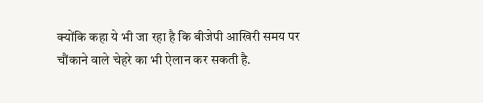क्योंकि कहा ये भी जा रहा है कि बीजेपी आखिरी समय पर चौंकाने वाले चेहरे का भी ऐलान कर सकती है.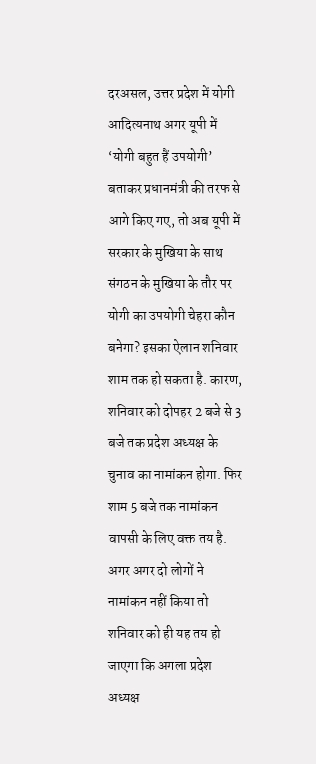दरअसल, उत्तर प्रदेश में योगी आदित्यनाथ अगर यूपी में ‘योगी बहुत हैं उपयोगी’ बताकर प्रधानमंत्री की तरफ से आगे किए गए, तो अब यूपी में सरकार के मुखिया के साथ संगठन के मुखिया के तौर पर योगी का उपयोगी चेहरा कौन बनेगा? इसका ऐलान शनिवार शाम तक हो सकता है. कारण, शनिवार को दोपहर 2 बजे से 3 बजे तक प्रदेश अध्यक्ष के चुनाव का नामांकन होगा. फिर शाम 5 बजे तक नामांकन वापसी के लिए वक्त तय है. अगर अगर दो लोगों ने नामांकन नहीं किया तो शनिवार को ही यह तय हो जाएगा कि अगला प्रदेश अध्यक्ष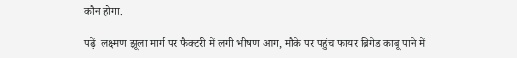कौन होगा.

पढ़ें  लक्ष्मण झूला मार्ग पर फैक्टरी में लगी भीषण आग, मौके पर पहुंच फायर ब्रिगेड काबू पाने में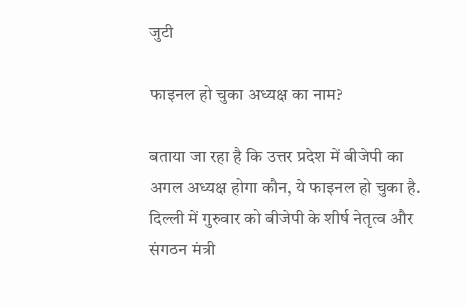जुटी

फाइनल हो चुका अध्यक्ष का नाम?

बताया जा रहा है कि उत्तर प्रदेश में बीजेपी का अगल अध्यक्ष होगा कौन, ये फाइनल हो चुका है. दिल्ली में गुरुवार को बीजेपी के शीर्ष नेतृत्व और संगठन मंत्री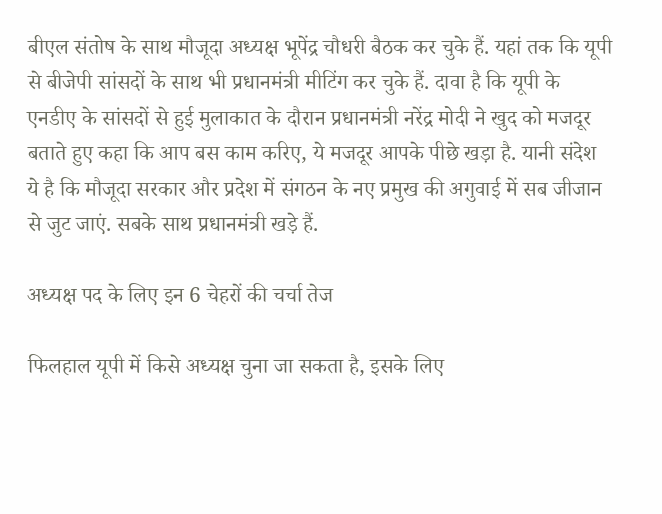बीएल संतोष के साथ मौजूदा अध्यक्ष भूपेंद्र चौधरी बैठक कर चुके हैं. यहां तक कि यूपी से बीजेपी सांसदों के साथ भी प्रधानमंत्री मीटिंग कर चुके हैं. दावा है कि यूपी के एनडीए के सांसदों से हुई मुलाकात के दौरान प्रधानमंत्री नरेंद्र मोदी ने खुद को मजदूर बताते हुए कहा कि आप बस काम करिए, ये मजदूर आपके पीछे खड़ा है. यानी संदेश ये है कि मौजूदा सरकार और प्रदेश में संगठन के नए प्रमुख की अगुवाई में सब जीजान से जुट जाएं. सबके साथ प्रधानमंत्री खड़े हैं.

अध्यक्ष पद के लिए इन 6 चेहरों की चर्चा तेज

फिलहाल यूपी में किसे अध्यक्ष चुना जा सकता है, इसके लिए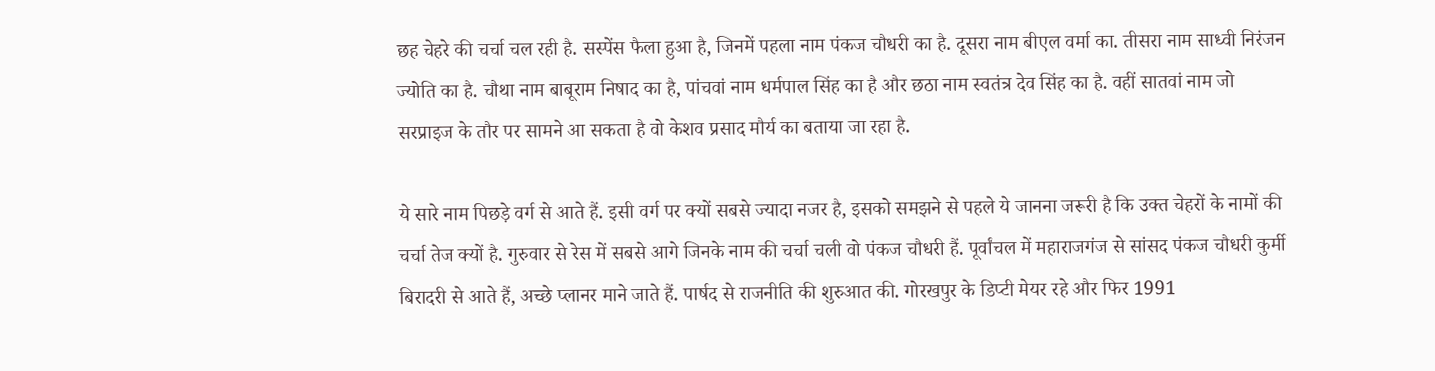छह चेहरे की चर्चा चल रही है. सस्पेंस फैला हुआ है, जिनमें पहला नाम पंकज चौधरी का है. दूसरा नाम बीएल वर्मा का. तीसरा नाम साध्वी निरंजन ज्योति का है. चौथा नाम बाबूराम निषाद का है, पांचवां नाम धर्मपाल सिंह का है और छठा नाम स्वतंत्र देव सिंह का है. वहीं सातवां नाम जो सरप्राइज के तौर पर सामने आ सकता है वो केशव प्रसाद मौर्य का बताया जा रहा है.

ये सारे नाम पिछड़े वर्ग से आते हैं. इसी वर्ग पर क्यों सबसे ज्यादा नजर है, इसको समझने से पहले ये जानना जरूरी है कि उक्त चेहरों के नामों की चर्चा तेज क्यों है. गुरुवार से रेस में सबसे आगे जिनके नाम की चर्चा चली वो पंकज चौधरी हैं. पूर्वांचल में महाराजगंज से सांसद पंकज चौधरी कुर्मी बिरादरी से आते हैं, अच्छे प्लानर माने जाते हैं. पार्षद से राजनीति की शुरुआत की. गोरखपुर के डिप्टी मेयर रहे और फिर 1991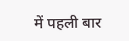में पहली बार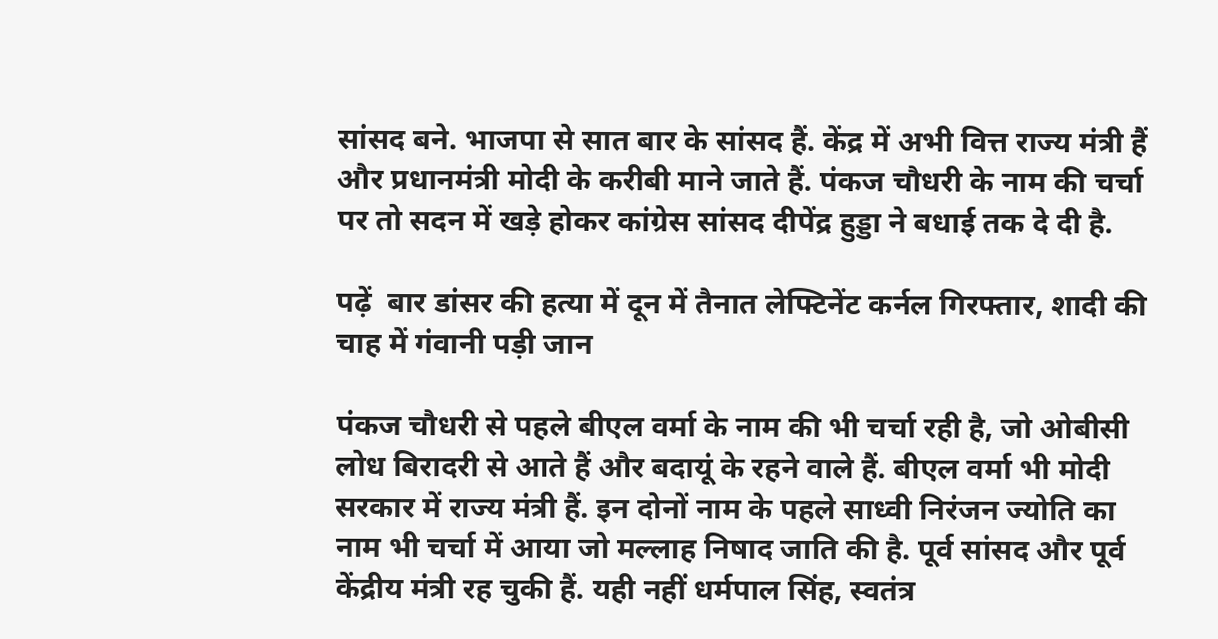सांसद बने. भाजपा से सात बार के सांसद हैं. केंद्र में अभी वित्त राज्य मंत्री हैं और प्रधानमंत्री मोदी के करीबी माने जाते हैं. पंकज चौधरी के नाम की चर्चा पर तो सदन में खड़े होकर कांग्रेस सांसद दीपेंद्र हुड्डा ने बधाई तक दे दी है.

पढ़ें  बार डांसर की हत्‍या में दून में तैनात लेफ्टिनेंट कर्नल गिरफ्तार, शादी की चाह में गंवानी पड़ी जान

पंकज चौधरी से पहले बीएल वर्मा के नाम की भी चर्चा रही है, जो ओबीसी लोध बिरादरी से आते हैं और बदायूं के रहने वाले हैं. बीएल वर्मा भी मोदी सरकार में राज्य मंत्री हैं. इन दोनों नाम के पहले साध्वी निरंजन ज्योति का नाम भी चर्चा में आया जो मल्लाह निषाद जाति की है. पूर्व सांसद और पूर्व केंद्रीय मंत्री रह चुकी हैं. यही नहीं धर्मपाल सिंह, स्वतंत्र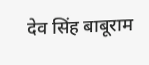देव सिंह बाबूराम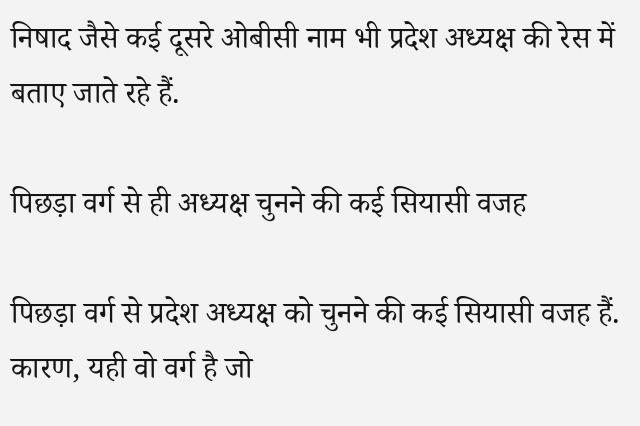निषाद जैसे कई दूसरे ओबीसी नाम भी प्रदेश अध्यक्ष की रेस में बताए जाते रहे हैं.

पिछड़ा वर्ग से ही अध्यक्ष चुनने की कई सियासी वजह

पिछड़ा वर्ग से प्रदेश अध्यक्ष को चुनने की कई सियासी वजह हैं. कारण, यही वो वर्ग है जो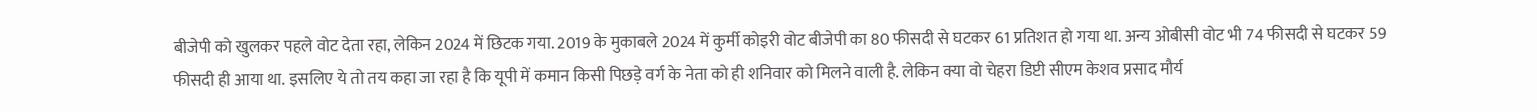बीजेपी को खुलकर पहले वोट देता रहा, लेकिन 2024 में छिटक गया. 2019 के मुकाबले 2024 में कुर्मी कोइरी वोट बीजेपी का 80 फीसदी से घटकर 61 प्रतिशत हो गया था. अन्य ओबीसी वोट भी 74 फीसदी से घटकर 59 फीसदी ही आया था. इसलिए ये तो तय कहा जा रहा है कि यूपी में कमान किसी पिछड़े वर्ग के नेता को ही शनिवार को मिलने वाली है. लेकिन क्या वो चेहरा डिप्टी सीएम केशव प्रसाद मौर्य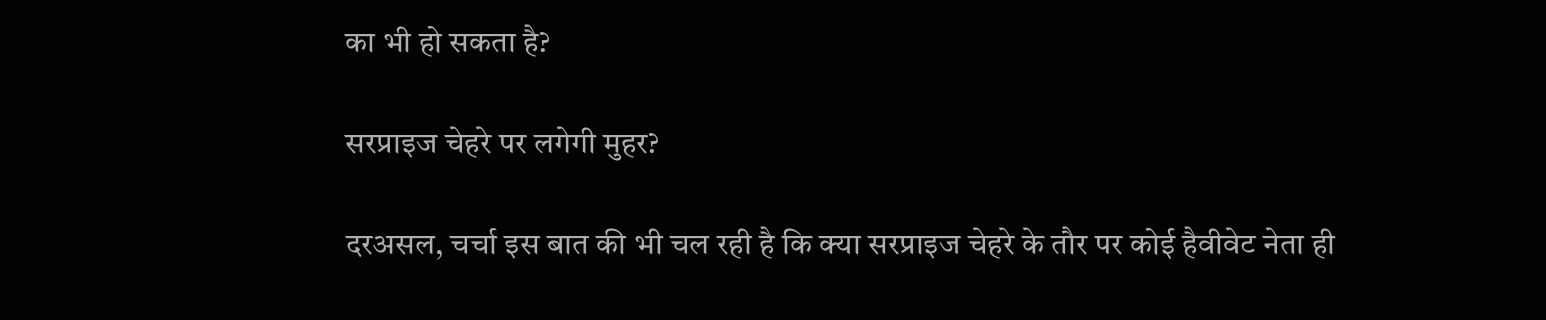का भी हो सकता है?

सरप्राइज चेहरे पर लगेगी मुहर?

दरअसल, चर्चा इस बात की भी चल रही है कि क्या सरप्राइज चेहरे के तौर पर कोई हैवीवेट नेता ही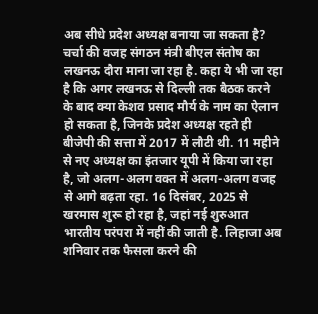अब सीधे प्रदेश अध्यक्ष बनाया जा सकता है? चर्चा की वजह संगठन मंत्री बीएल संतोष का लखनऊ दौरा माना जा रहा है. कहा ये भी जा रहा है कि अगर लखनऊ से दिल्ली तक बैठक करने के बाद क्या केशव प्रसाद मौर्य के नाम का ऐलान हो सकता है, जिनके प्रदेश अध्यक्ष रहते ही बीजेपी की सत्ता में 2017 में लौटी थी. 11 महीने से नए अध्यक्ष का इंतजार यूपी में किया जा रहा है, जो अलग-अलग वक्त में अलग-अलग वजह से आगे बढ़ता रहा. 16 दिसंबर, 2025 से खरमास शुरू हो रहा है, जहां नई शुरुआत भारतीय परंपरा में नहीं की जाती है. लिहाजा अब शनिवार तक फैसला करने की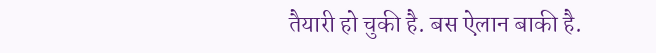तैयारी हो चुकी है. बस ऐलान बाकी है.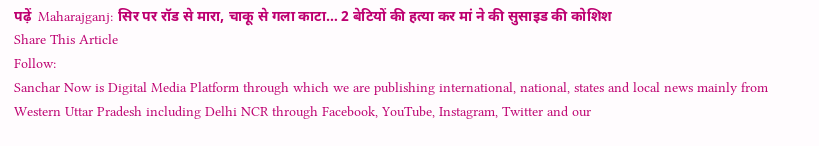पढ़ें  Maharajganj: सिर पर रॉड से मारा, चाकू से गला काटा… 2 बेटियों की हत्या कर मां ने की सुसाइड की कोशिश
Share This Article
Follow:
Sanchar Now is Digital Media Platform through which we are publishing international, national, states and local news mainly from Western Uttar Pradesh including Delhi NCR through Facebook, YouTube, Instagram, Twitter and our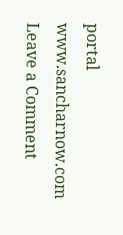portal www.sancharnow.com
Leave a Comment